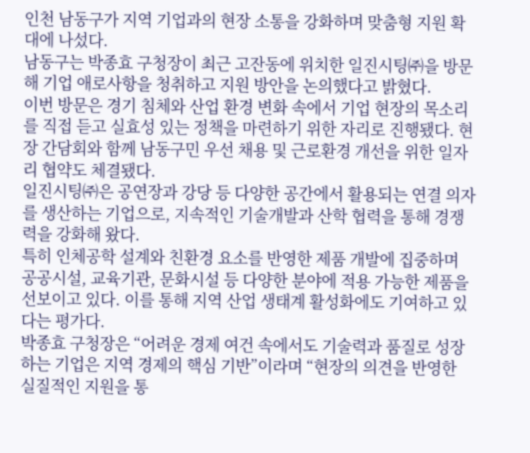인천 남동구가 지역 기업과의 현장 소통을 강화하며 맞춤형 지원 확대에 나섰다.
남동구는 박종효 구청장이 최근 고잔동에 위치한 일진시팅㈜을 방문해 기업 애로사항을 청취하고 지원 방안을 논의했다고 밝혔다.
이번 방문은 경기 침체와 산업 환경 변화 속에서 기업 현장의 목소리를 직접 듣고 실효성 있는 정책을 마련하기 위한 자리로 진행됐다. 현장 간담회와 함께 남동구민 우선 채용 및 근로환경 개선을 위한 일자리 협약도 체결됐다.
일진시팅㈜은 공연장과 강당 등 다양한 공간에서 활용되는 연결 의자를 생산하는 기업으로, 지속적인 기술개발과 산학 협력을 통해 경쟁력을 강화해 왔다.
특히 인체공학 설계와 친환경 요소를 반영한 제품 개발에 집중하며 공공시설, 교육기관, 문화시설 등 다양한 분야에 적용 가능한 제품을 선보이고 있다. 이를 통해 지역 산업 생태계 활성화에도 기여하고 있다는 평가다.
박종효 구청장은 “어려운 경제 여건 속에서도 기술력과 품질로 성장하는 기업은 지역 경제의 핵심 기반”이라며 “현장의 의견을 반영한 실질적인 지원을 통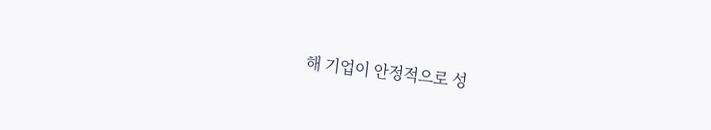해 기업이 안정적으로 성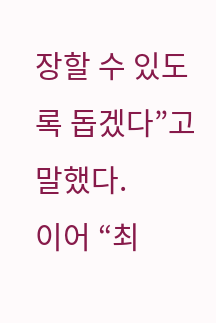장할 수 있도록 돕겠다”고 말했다.
이어 “최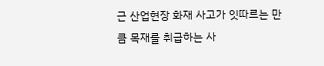근 산업현장 화재 사고가 잇따르는 만큼 목재를 취급하는 사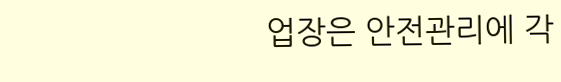업장은 안전관리에 각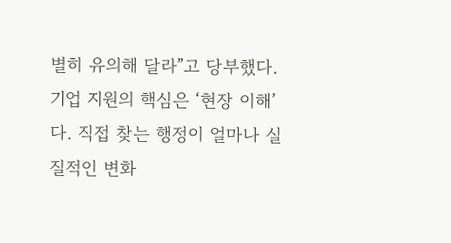별히 유의해 달라”고 당부했다.
기업 지원의 핵심은 ‘현장 이해’다. 직접 찾는 행정이 얼마나 실질적인 변화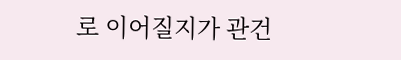로 이어질지가 관건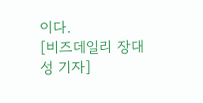이다.
[비즈데일리 장대성 기자]